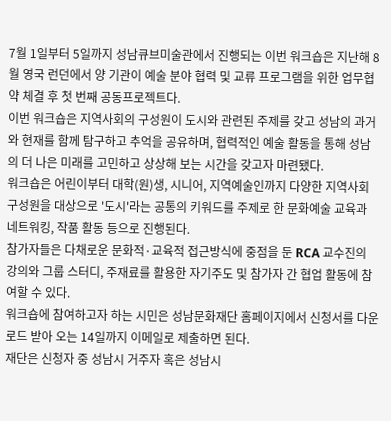7월 1일부터 5일까지 성남큐브미술관에서 진행되는 이번 워크숍은 지난해 8월 영국 런던에서 양 기관이 예술 분야 협력 및 교류 프로그램을 위한 업무협약 체결 후 첫 번째 공동프로젝트다.
이번 워크숍은 지역사회의 구성원이 도시와 관련된 주제를 갖고 성남의 과거와 현재를 함께 탐구하고 추억을 공유하며, 협력적인 예술 활동을 통해 성남의 더 나은 미래를 고민하고 상상해 보는 시간을 갖고자 마련됐다.
워크숍은 어린이부터 대학(원)생, 시니어, 지역예술인까지 다양한 지역사회 구성원을 대상으로 '도시'라는 공통의 키워드를 주제로 한 문화예술 교육과 네트워킹, 작품 활동 등으로 진행된다.
참가자들은 다채로운 문화적·교육적 접근방식에 중점을 둔 RCA 교수진의 강의와 그룹 스터디, 주재료를 활용한 자기주도 및 참가자 간 협업 활동에 참여할 수 있다.
워크숍에 참여하고자 하는 시민은 성남문화재단 홈페이지에서 신청서를 다운로드 받아 오는 14일까지 이메일로 제출하면 된다.
재단은 신청자 중 성남시 거주자 혹은 성남시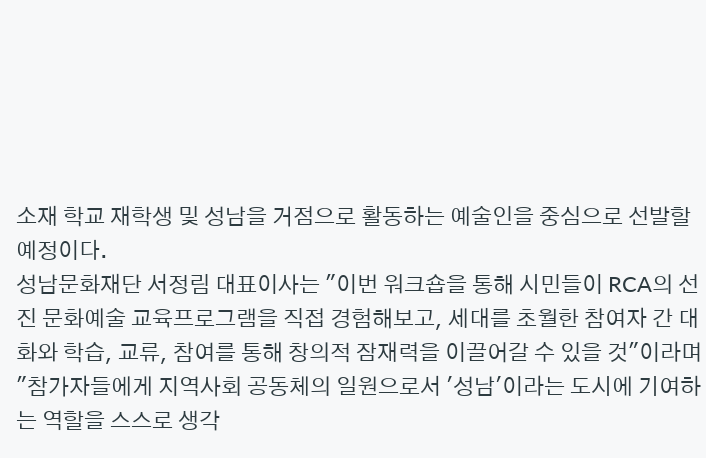소재 학교 재학생 및 성남을 거점으로 활동하는 예술인을 중심으로 선발할 예정이다.
성남문화재단 서정림 대표이사는 "이번 워크숍을 통해 시민들이 RCA의 선진 문화예술 교육프로그램을 직접 경험해보고, 세대를 초월한 참여자 간 대화와 학습, 교류, 참여를 통해 창의적 잠재력을 이끌어갈 수 있을 것"이라며 "참가자들에게 지역사회 공동체의 일원으로서 '성남'이라는 도시에 기여하는 역할을 스스로 생각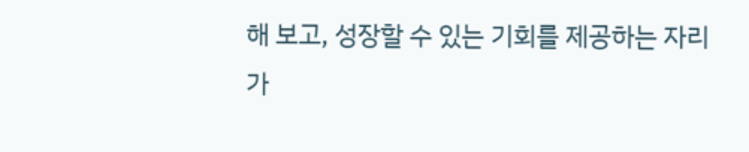해 보고, 성장할 수 있는 기회를 제공하는 자리가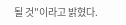될 것"이라고 밝혔다.